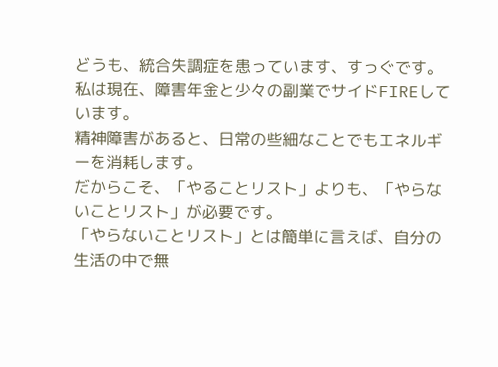どうも、統合失調症を患っています、すっぐです。
私は現在、障害年金と少々の副業でサイドFIREしています。
精神障害があると、日常の些細なことでもエネルギーを消耗します。
だからこそ、「やることリスト」よりも、「やらないことリスト」が必要です。
「やらないことリスト」とは簡単に言えば、自分の生活の中で無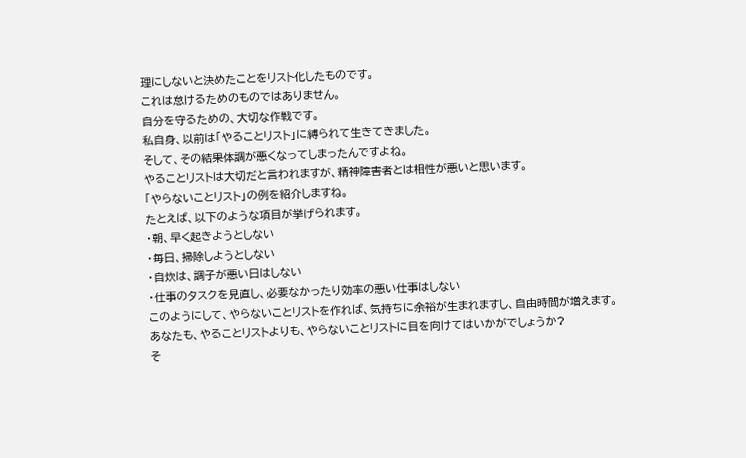理にしないと決めたことをリスト化したものです。
これは怠けるためのものではありません。
自分を守るための、大切な作戦です。
私自身、以前は「やることリスト」に縛られて生きてきました。
そして、その結果体調が悪くなってしまったんですよね。
やることリストは大切だと言われますが、精神障害者とは相性が悪いと思います。
「やらないことリスト」の例を紹介しますね。
たとえば、以下のような項目が挙げられます。
・朝、早く起きようとしない
・毎日、掃除しようとしない
・自炊は、調子が悪い日はしない
・仕事のタスクを見直し、必要なかったり効率の悪い仕事はしない
このようにして、やらないことリストを作れば、気持ちに余裕が生まれますし、自由時間が増えます。
あなたも、やることリストよりも、やらないことリストに目を向けてはいかがでしょうか?
そ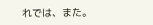れでは、また。